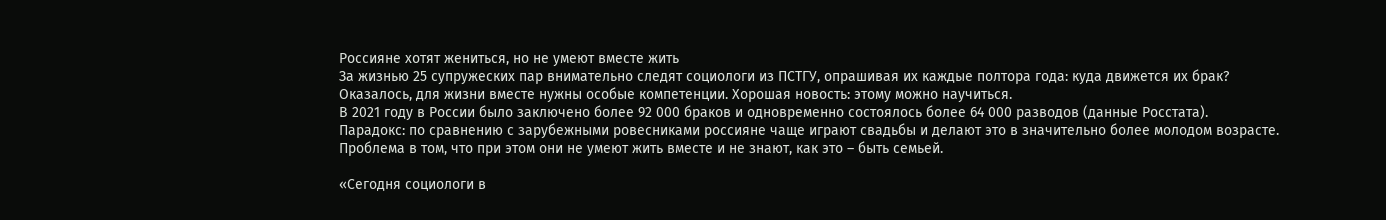Россияне хотят жениться, но не умеют вместе жить
За жизнью 25 супружеских пар внимательно следят социологи из ПСТГУ, опрашивая их каждые полтора года: куда движется их брак? Оказалось, для жизни вместе нужны особые компетенции. Хорошая новость: этому можно научиться.
В 2021 году в России было заключено более 92 000 браков и одновременно состоялось более 64 000 разводов (данные Росстата).
Парадокс: по сравнению с зарубежными ровесниками россияне чаще играют свадьбы и делают это в значительно более молодом возрасте. Проблема в том, что при этом они не умеют жить вместе и не знают, как это – быть семьей.

«Сегодня социологи в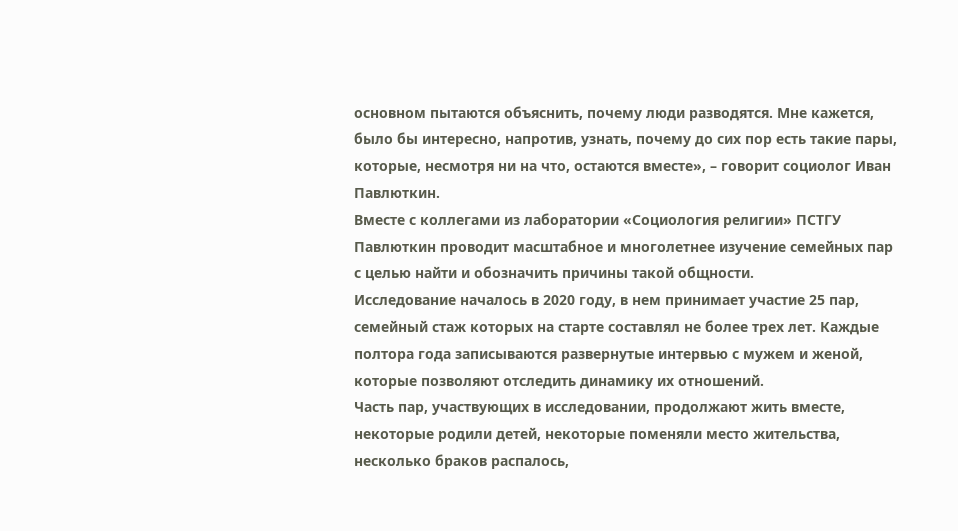основном пытаются объяснить, почему люди разводятся. Мне кажется, было бы интересно, напротив, узнать, почему до сих пор есть такие пары, которые, несмотря ни на что, остаются вместе», – говорит социолог Иван Павлюткин.
Вместе с коллегами из лаборатории «Социология религии» ПСТГУ Павлюткин проводит масштабное и многолетнее изучение семейных пар с целью найти и обозначить причины такой общности.
Исследование началось в 2020 году, в нем принимает участие 25 пар, семейный стаж которых на старте составлял не более трех лет. Каждые полтора года записываются развернутые интервью с мужем и женой, которые позволяют отследить динамику их отношений.
Часть пар, участвующих в исследовании, продолжают жить вместе, некоторые родили детей, некоторые поменяли место жительства, несколько браков распалось,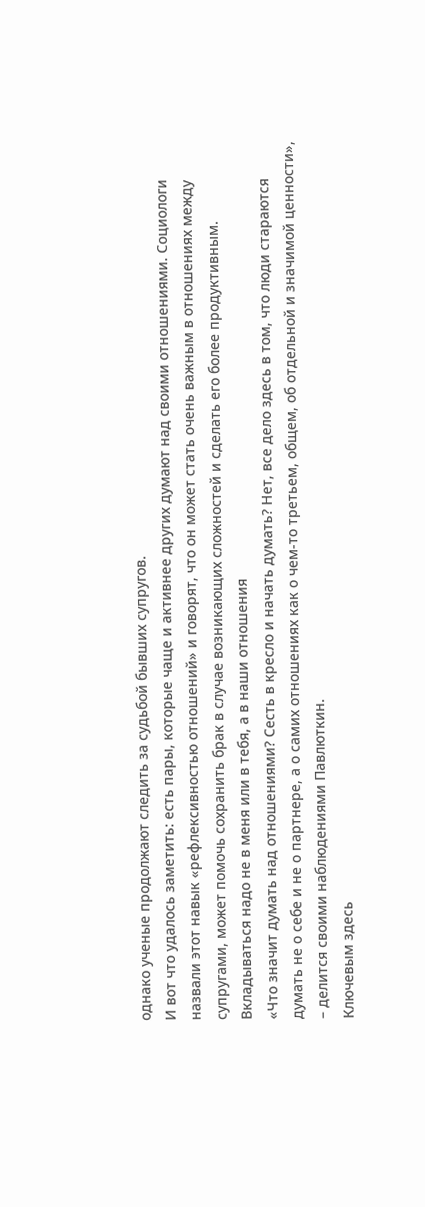однако ученые продолжают следить за судьбой бывших супругов.
И вот что удалось заметить: есть пары, которые чаще и активнее других думают над своими отношениями. Социологи назвали этот навык «рефлексивностью отношений» и говорят, что он может стать очень важным в отношениях между супругами, может помочь сохранить брак в случае возникающих сложностей и сделать его более продуктивным.
Вкладываться надо не в меня или в тебя, а в наши отношения
«Что значит думать над отношениями? Сесть в кресло и начать думать? Нет, все дело здесь в том, что люди стараются думать не о себе и не о партнере, а о самих отношениях как о чем-то третьем, общем, об отдельной и значимой ценности», – делится своими наблюдениями Павлюткин.
Ключевым здесь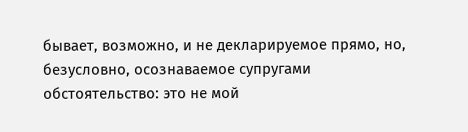бывает, возможно, и не декларируемое прямо, но, безусловно, осознаваемое супругами обстоятельство: это не мой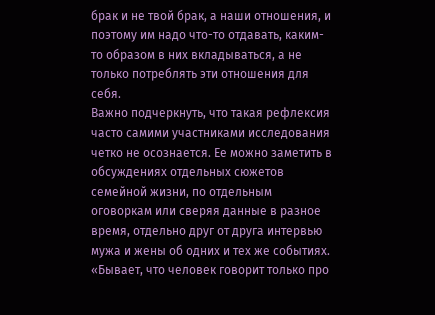брак и не твой брак, а наши отношения, и поэтому им надо что-то отдавать, каким-то образом в них вкладываться, а не только потреблять эти отношения для себя.
Важно подчеркнуть, что такая рефлексия часто самими участниками исследования четко не осознается. Ее можно заметить в обсуждениях отдельных сюжетов семейной жизни, по отдельным оговоркам или сверяя данные в разное время, отдельно друг от друга интервью мужа и жены об одних и тех же событиях.
«Бывает, что человек говорит только про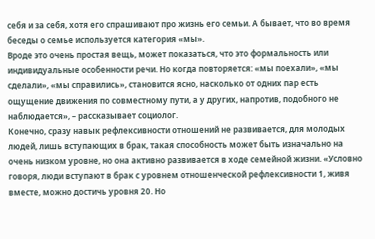себя и за себя, хотя его спрашивают про жизнь его семьи. А бывает, что во время беседы о семье используется категория «мы».
Вроде это очень простая вещь, может показаться, что это формальность или индивидуальные особенности речи. Но когда повторяется: «мы поехали», «мы сделали», «мы справились», становится ясно, насколько от одних пар есть ощущение движения по совместному пути, а у других, напротив, подобного не наблюдается», – рассказывает социолог.
Конечно, сразу навык рефлексивности отношений не развивается, для молодых людей, лишь вступающих в брак, такая способность может быть изначально на очень низком уровне, но она активно развивается в ходе семейной жизни. «Условно говоря, люди вступают в брак с уровнем отношенческой рефлексивности 1, живя вместе, можно достичь уровня 20. Но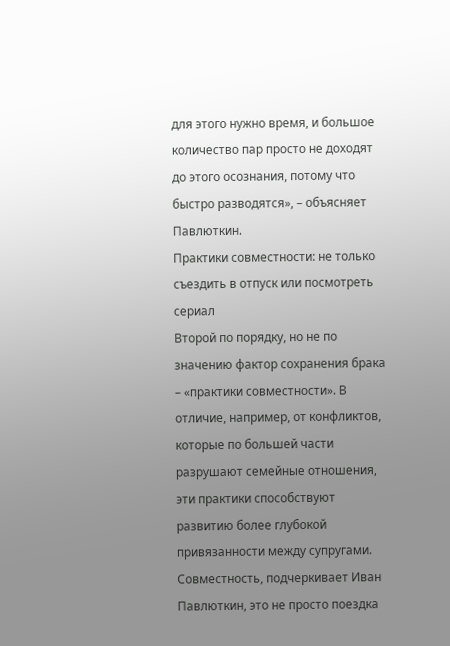для этого нужно время, и большое количество пар просто не доходят до этого осознания, потому что быстро разводятся», – объясняет Павлюткин.
Практики совместности: не только съездить в отпуск или посмотреть сериал
Второй по порядку, но не по значению фактор сохранения брака – «практики совместности». В отличие, например, от конфликтов, которые по большей части разрушают семейные отношения, эти практики способствуют развитию более глубокой привязанности между супругами.
Совместность, подчеркивает Иван Павлюткин, это не просто поездка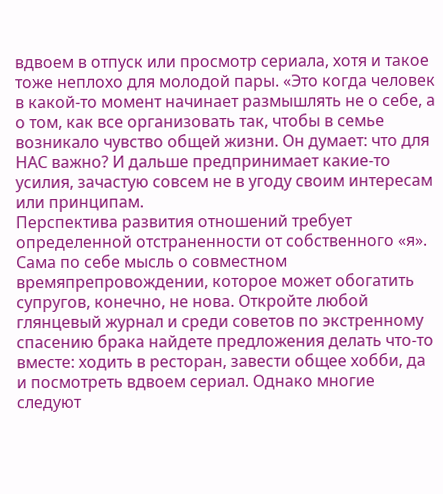вдвоем в отпуск или просмотр сериала, хотя и такое тоже неплохо для молодой пары. «Это когда человек в какой-то момент начинает размышлять не о себе, а о том, как все организовать так, чтобы в семье возникало чувство общей жизни. Он думает: что для НАС важно? И дальше предпринимает какие-то усилия, зачастую совсем не в угоду своим интересам или принципам.
Перспектива развития отношений требует определенной отстраненности от собственного «я».
Сама по себе мысль о совместном времяпрепровождении, которое может обогатить супругов, конечно, не нова. Откройте любой глянцевый журнал и среди советов по экстренному спасению брака найдете предложения делать что-то вместе: ходить в ресторан, завести общее хобби, да и посмотреть вдвоем сериал. Однако многие следуют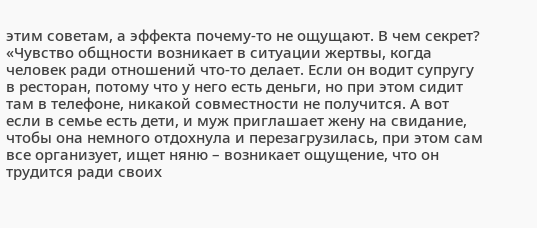этим советам, а эффекта почему-то не ощущают. В чем секрет?
«Чувство общности возникает в ситуации жертвы, когда человек ради отношений что-то делает. Если он водит супругу в ресторан, потому что у него есть деньги, но при этом сидит там в телефоне, никакой совместности не получится. А вот если в семье есть дети, и муж приглашает жену на свидание, чтобы она немного отдохнула и перезагрузилась, при этом сам все организует, ищет няню – возникает ощущение, что он трудится ради своих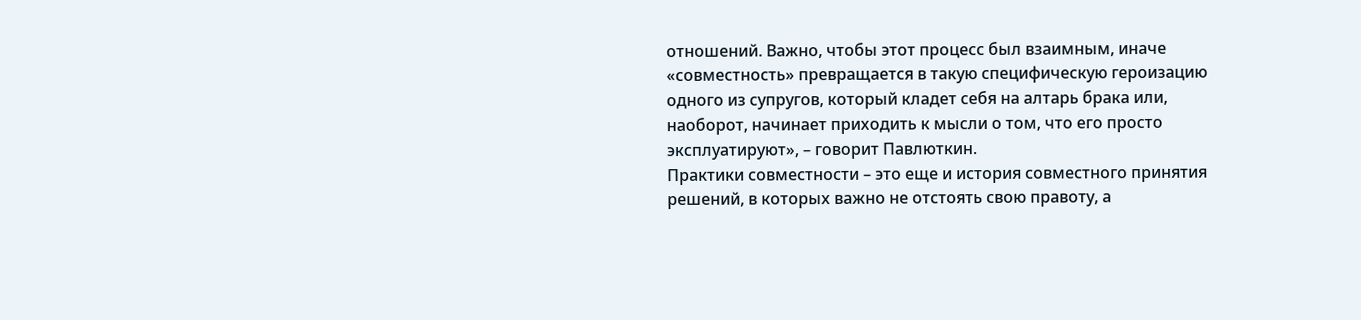отношений. Важно, чтобы этот процесс был взаимным, иначе «совместность» превращается в такую специфическую героизацию одного из супругов, который кладет себя на алтарь брака или, наоборот, начинает приходить к мысли о том, что его просто эксплуатируют», – говорит Павлюткин.
Практики совместности – это еще и история совместного принятия решений, в которых важно не отстоять свою правоту, а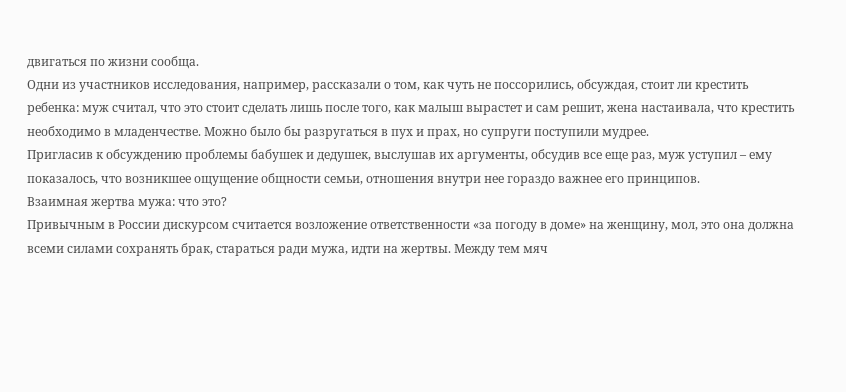двигаться по жизни сообща.
Одни из участников исследования, например, рассказали о том, как чуть не поссорились, обсуждая, стоит ли крестить ребенка: муж считал, что это стоит сделать лишь после того, как малыш вырастет и сам решит, жена настаивала, что крестить необходимо в младенчестве. Можно было бы разругаться в пух и прах, но супруги поступили мудрее.
Пригласив к обсуждению проблемы бабушек и дедушек, выслушав их аргументы, обсудив все еще раз, муж уступил – ему показалось, что возникшее ощущение общности семьи, отношения внутри нее гораздо важнее его принципов.
Взаимная жертва мужа: что это?
Привычным в России дискурсом считается возложение ответственности «за погоду в доме» на женщину, мол, это она должна всеми силами сохранять брак, стараться ради мужа, идти на жертвы. Между тем мяч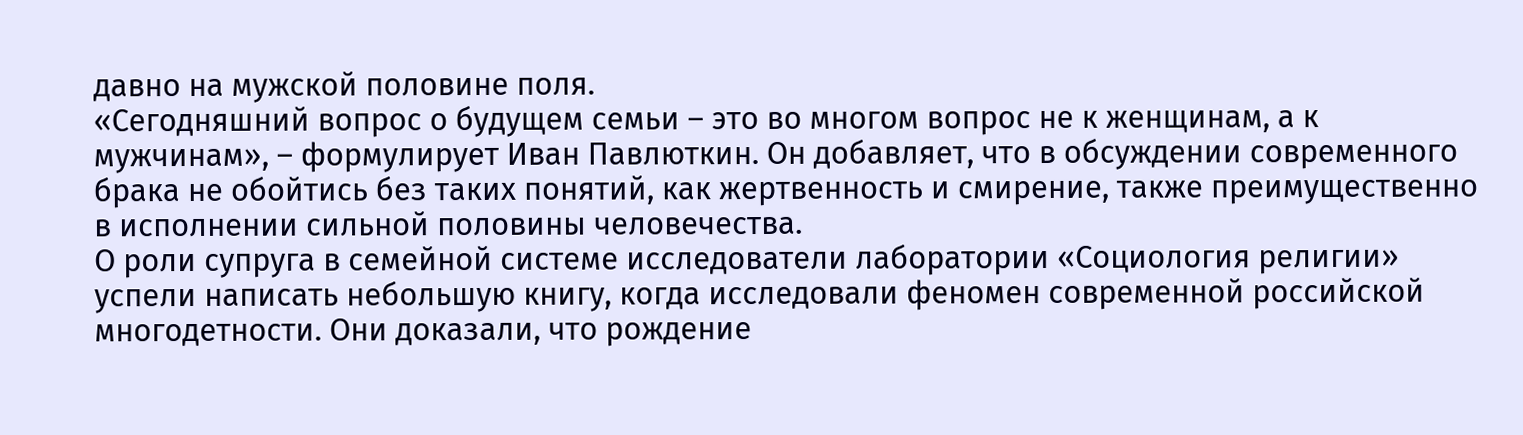давно на мужской половине поля.
«Сегодняшний вопрос о будущем семьи – это во многом вопрос не к женщинам, а к мужчинам», – формулирует Иван Павлюткин. Он добавляет, что в обсуждении современного брака не обойтись без таких понятий, как жертвенность и смирение, также преимущественно в исполнении сильной половины человечества.
О роли супруга в семейной системе исследователи лаборатории «Социология религии» успели написать небольшую книгу, когда исследовали феномен современной российской многодетности. Они доказали, что рождение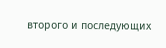второго и последующих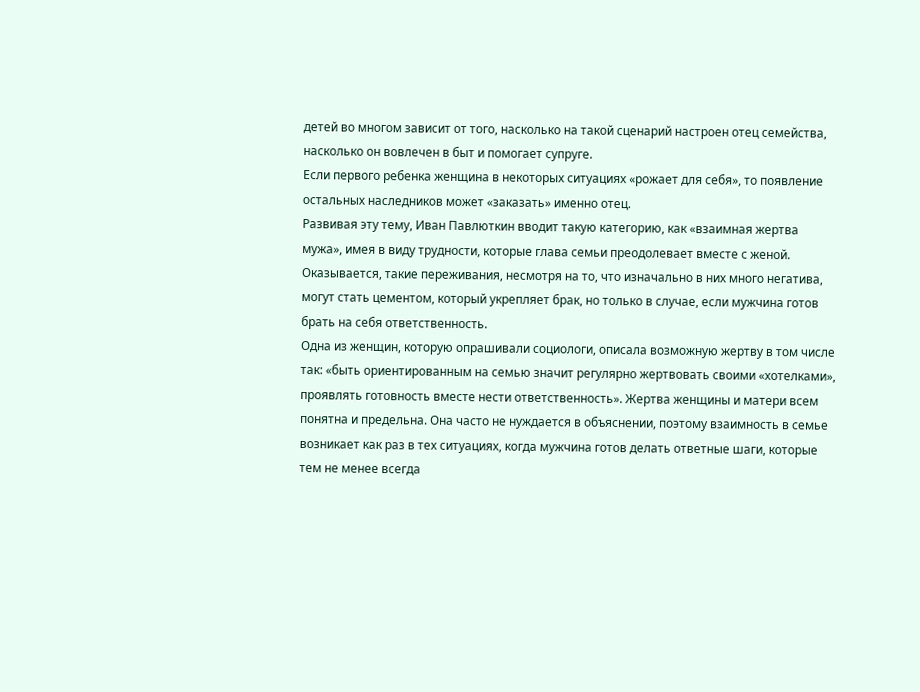детей во многом зависит от того, насколько на такой сценарий настроен отец семейства, насколько он вовлечен в быт и помогает супруге.
Если первого ребенка женщина в некоторых ситуациях «рожает для себя», то появление остальных наследников может «заказать» именно отец.
Развивая эту тему, Иван Павлюткин вводит такую категорию, как «взаимная жертва мужа», имея в виду трудности, которые глава семьи преодолевает вместе с женой.
Оказывается, такие переживания, несмотря на то, что изначально в них много негатива, могут стать цементом, который укрепляет брак, но только в случае, если мужчина готов брать на себя ответственность.
Одна из женщин, которую опрашивали социологи, описала возможную жертву в том числе так: «быть ориентированным на семью значит регулярно жертвовать своими «хотелками», проявлять готовность вместе нести ответственность». Жертва женщины и матери всем понятна и предельна. Она часто не нуждается в объяснении, поэтому взаимность в семье возникает как раз в тех ситуациях, когда мужчина готов делать ответные шаги, которые тем не менее всегда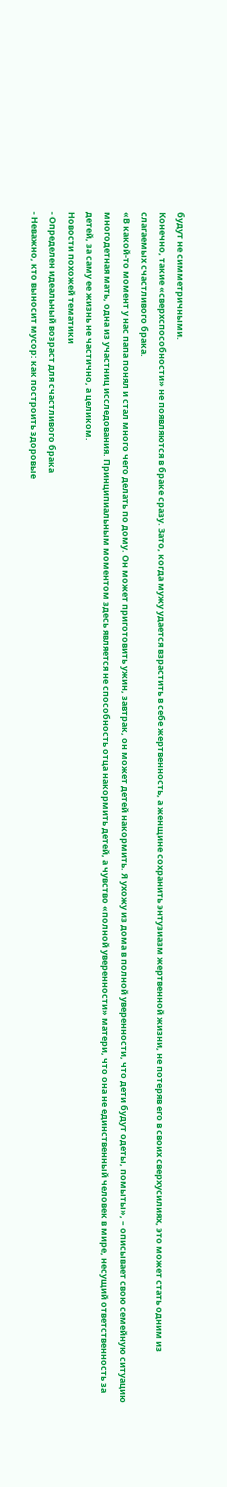будут не симметричными.
Конечно, такие «сверхспособности» не появляются в браке сразу. Зато, когда мужу удается взрастить в себе жертвенность, а женщине сохранить энтузиазм жертвенной жизни, не потеряв его в своих сверхусилиях, это может стать одним из слагаемых счастливого брака.
«В какой-то момент у нас папа понял и стал много чего делать по дому. Он может приготовить ужин, завтрак, он может детей накормить. Я ухожу из дома в полной уверенности, что дети будут одеты, помыты», – описывает свою семейную ситуацию многодетная мать, одна из участниц исследования. Принципиальным моментом здесь является не способность отца накормить детей, а чувство «полной уверенности» матери, что она не единственный человек в мире, несущий ответственность за детей, за саму ее жизнь не частично, а целиком.
Новости похожей тематики
- Определен идеальный возраст для счастливого брака
- Неважно, кто выносит мусор: как построить здоровые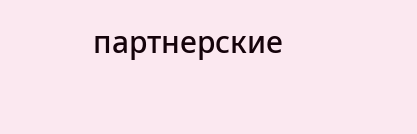партнерские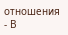отношения
- В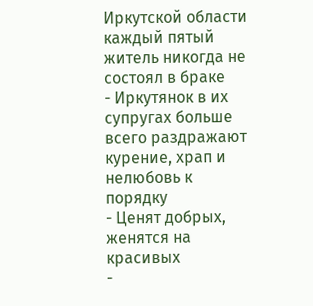Иркутской области каждый пятый житель никогда не состоял в браке
- Иркутянок в их супругах больше всего раздражают курение, храп и нелюбовь к порядку
- Ценят добрых, женятся на красивых
-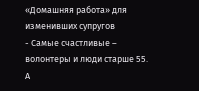«Домашняя работа» для изменивших супругов
- Самые счастливые – волонтеры и люди старше 55. А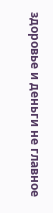здоровье и деньги не главное